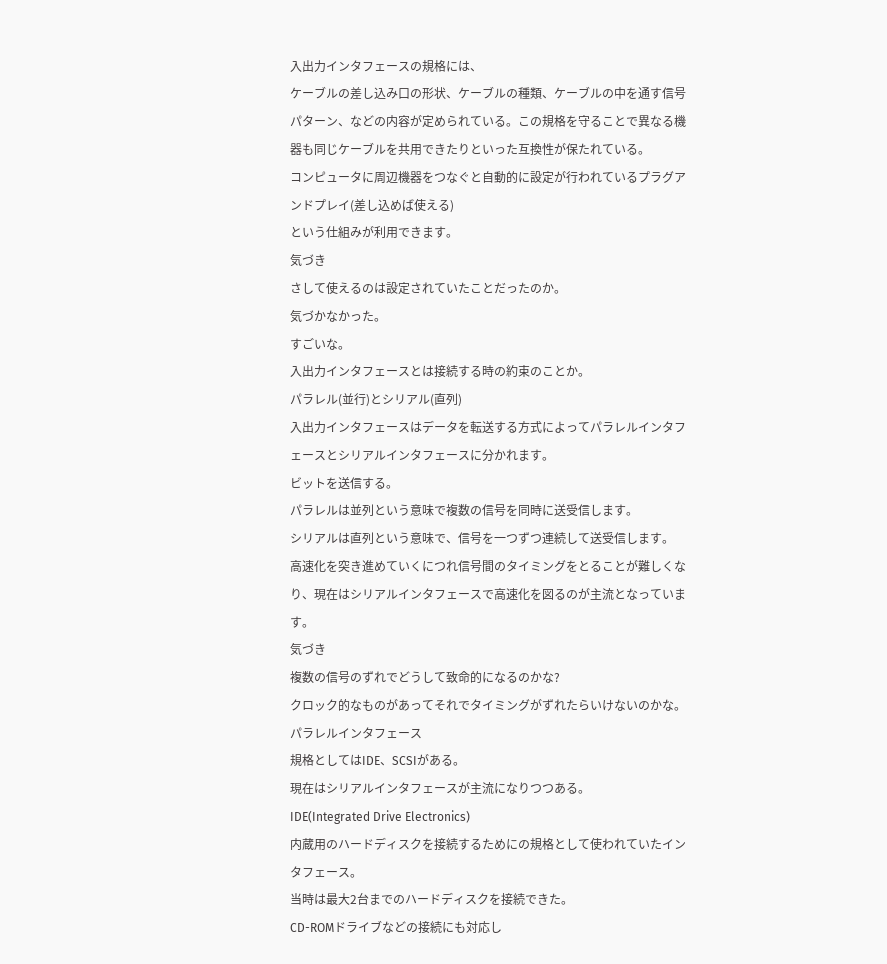入出力インタフェースの規格には、
ケーブルの差し込み口の形状、ケーブルの種類、ケーブルの中を通す信号パターン、などの内容が定められている。この規格を守ることで異なる機器も同じケーブルを共用できたりといった互換性が保たれている。
コンピュータに周辺機器をつなぐと自動的に設定が行われているプラグアンドプレイ(差し込めば使える)
という仕組みが利用できます。
気づき
さして使えるのは設定されていたことだったのか。
気づかなかった。
すごいな。
入出力インタフェースとは接続する時の約束のことか。
パラレル(並行)とシリアル(直列)
入出力インタフェースはデータを転送する方式によってパラレルインタフェースとシリアルインタフェースに分かれます。
ビットを送信する。
パラレルは並列という意味で複数の信号を同時に送受信します。
シリアルは直列という意味で、信号を一つずつ連続して送受信します。
高速化を突き進めていくにつれ信号間のタイミングをとることが難しくなり、現在はシリアルインタフェースで高速化を図るのが主流となっています。
気づき
複数の信号のずれでどうして致命的になるのかな?
クロック的なものがあってそれでタイミングがずれたらいけないのかな。
パラレルインタフェース
規格としてはIDE、SCSIがある。
現在はシリアルインタフェースが主流になりつつある。
IDE(Integrated Drive Electronics)
内蔵用のハードディスクを接続するためにの規格として使われていたインタフェース。
当時は最大2台までのハードディスクを接続できた。
CD-ROMドライブなどの接続にも対応し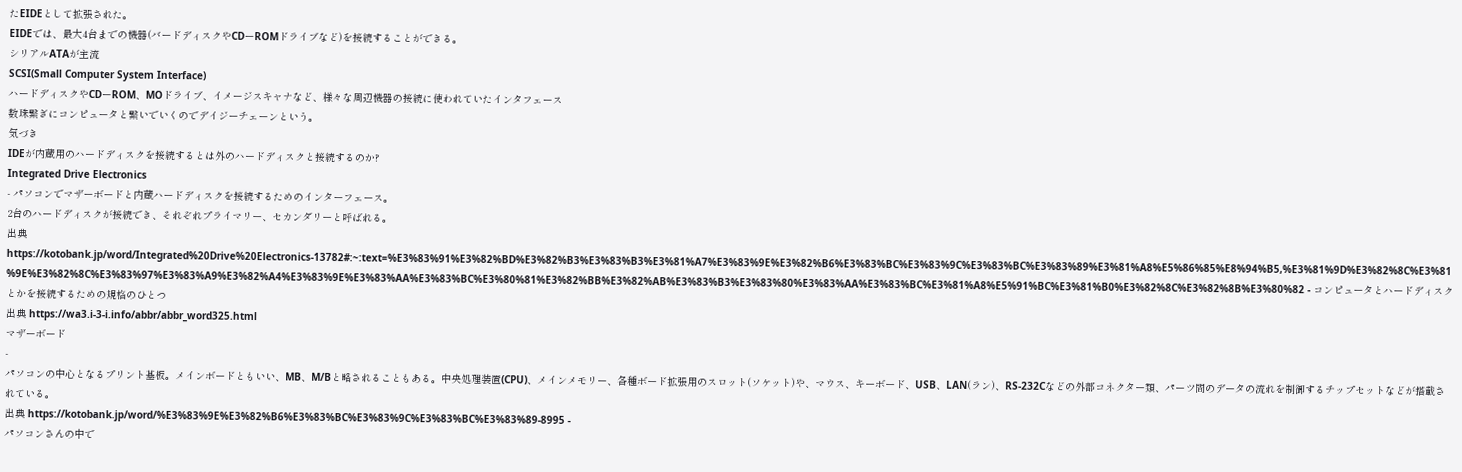たEIDEとして拡張された。
EIDEでは、最大4台までの機器(バードディスクやCDーROMドライブなど)を接続することができる。
シリアルATAが主流
SCSI(Small Computer System Interface)
ハードディスクやCDーROM、MOドライブ、イメージスキャナなど、様々な周辺機器の接続に使われていたインタフェース
数珠繋ぎにコンピュータと繋いでいくのでデイジーチェーンという。
気づき
IDEが内蔵用のハードディスクを接続するとは外のハードディスクと接続するのか?
Integrated Drive Electronics
- パソコンでマザーボードと内蔵ハードディスクを接続するためのインターフェース。
2台のハードディスクが接続でき、それぞれプライマリー、セカンダリーと呼ばれる。
出典 https://kotobank.jp/word/Integrated%20Drive%20Electronics-13782#:~:text=%E3%83%91%E3%82%BD%E3%82%B3%E3%83%B3%E3%81%A7%E3%83%9E%E3%82%B6%E3%83%BC%E3%83%9C%E3%83%BC%E3%83%89%E3%81%A8%E5%86%85%E8%94%B5,%E3%81%9D%E3%82%8C%E3%81%9E%E3%82%8C%E3%83%97%E3%83%A9%E3%82%A4%E3%83%9E%E3%83%AA%E3%83%BC%E3%80%81%E3%82%BB%E3%82%AB%E3%83%B3%E3%83%80%E3%83%AA%E3%83%BC%E3%81%A8%E5%91%BC%E3%81%B0%E3%82%8C%E3%82%8B%E3%80%82 - コンピュータとハードディスクとかを接続するための規格のひとつ
出典 https://wa3.i-3-i.info/abbr/abbr_word325.html
マザーボード
-
パソコンの中心となるプリント基板。メインボードともいい、MB、M/Bと略されることもある。中央処理装置(CPU)、メインメモリー、各種ボード拡張用のスロット(ソケット)や、マウス、キーボード、USB、LAN(ラン)、RS-232Cなどの外部コネクター類、パーツ間のデータの流れを制御するチップセットなどが搭載されている。
出典 https://kotobank.jp/word/%E3%83%9E%E3%82%B6%E3%83%BC%E3%83%9C%E3%83%BC%E3%83%89-8995 -
パソコンさんの中で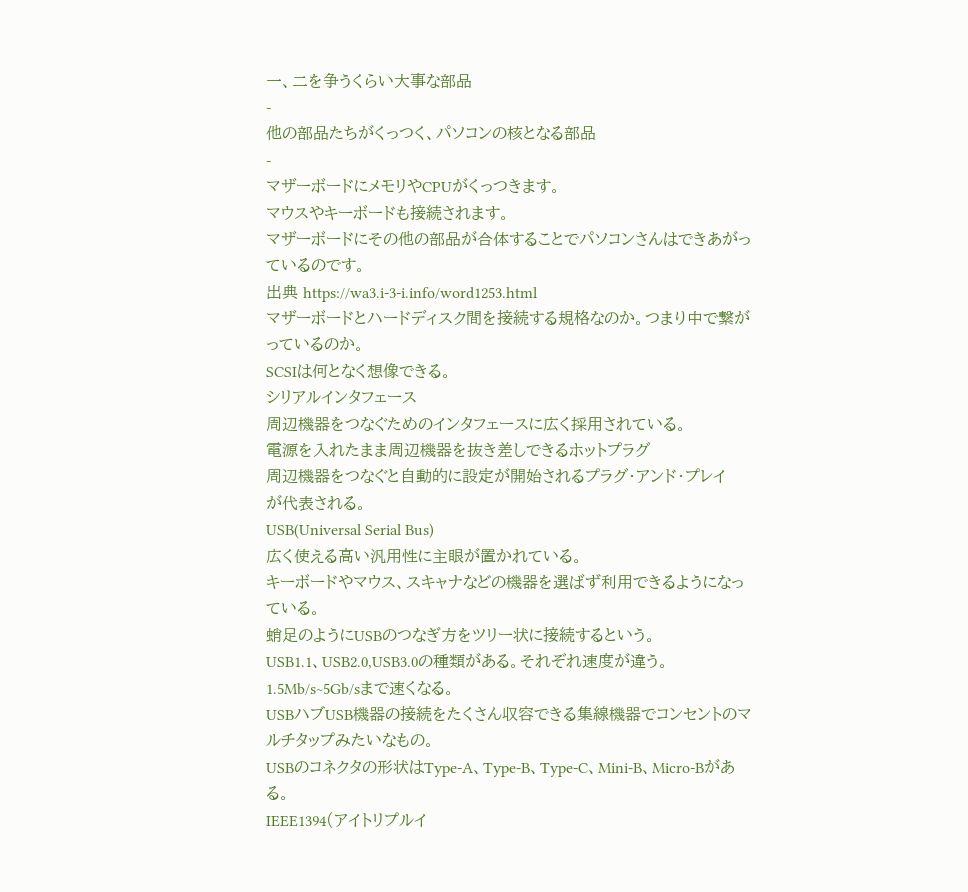一、二を争うくらい大事な部品
-
他の部品たちがくっつく、パソコンの核となる部品
-
マザーボードにメモリやCPUがくっつきます。
マウスやキーボードも接続されます。
マザーボードにその他の部品が合体することでパソコンさんはできあがっているのです。
出典 https://wa3.i-3-i.info/word1253.html
マザーボードとハードディスク間を接続する規格なのか。つまり中で繋がっているのか。
SCSIは何となく想像できる。
シリアルインタフェース
周辺機器をつなぐためのインタフェースに広く採用されている。
電源を入れたまま周辺機器を抜き差しできるホットプラグ
周辺機器をつなぐと自動的に設定が開始されるプラグ・アンド・プレイ
が代表される。
USB(Universal Serial Bus)
広く使える高い汎用性に主眼が置かれている。
キーボードやマウス、スキャナなどの機器を選ばず利用できるようになっている。
蛸足のようにUSBのつなぎ方をツリー状に接続するという。
USB1.1、USB2.0,USB3.0の種類がある。それぞれ速度が違う。1.5Mb/s~5Gb/sまで速くなる。
USBハブUSB機器の接続をたくさん収容できる集線機器でコンセントのマルチタップみたいなもの。
USBのコネクタの形状はType-A、Type-B、Type-C、Mini-B、Micro-Bがある。
IEEE1394(アイトリプルイ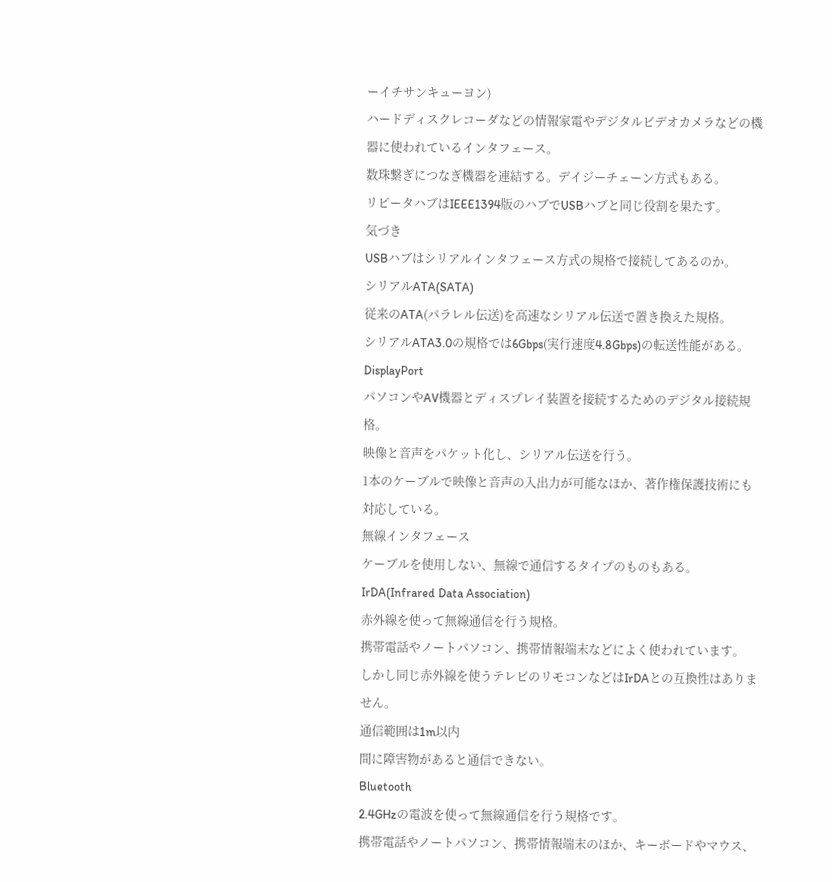ーイチサンキューヨン)
ハードディスクレコーダなどの情報家電やデジタルビデオカメラなどの機器に使われているインタフェース。
数珠繋ぎにつなぎ機器を連結する。デイジーチェーン方式もある。
リピータハブはIEEE1394版のハブでUSBハブと同じ役割を果たす。
気づき
USBハブはシリアルインタフェース方式の規格で接続してあるのか。
シリアルATA(SATA)
従来のATA(パラレル伝送)を高速なシリアル伝送で置き換えた規格。
シリアルATA3.0の規格では6Gbps(実行速度4.8Gbps)の転送性能がある。
DisplayPort
パソコンやAV機器とディスプレイ装置を接続するためのデジタル接続規格。
映像と音声をパケット化し、シリアル伝送を行う。
1本のケーブルで映像と音声の入出力が可能なほか、著作権保護技術にも対応している。
無線インタフェース
ケーブルを使用しない、無線で通信するタイプのものもある。
IrDA(Infrared Data Association)
赤外線を使って無線通信を行う規格。
携帯電話やノートパソコン、携帯情報端末などによく使われています。
しかし同じ赤外線を使うテレビのリモコンなどはIrDAとの互換性はありません。
通信範囲は1m以内
間に障害物があると通信できない。
Bluetooth
2.4GHzの電波を使って無線通信を行う規格です。
携帯電話やノートパソコン、携帯情報端末のほか、キーボードやマウス、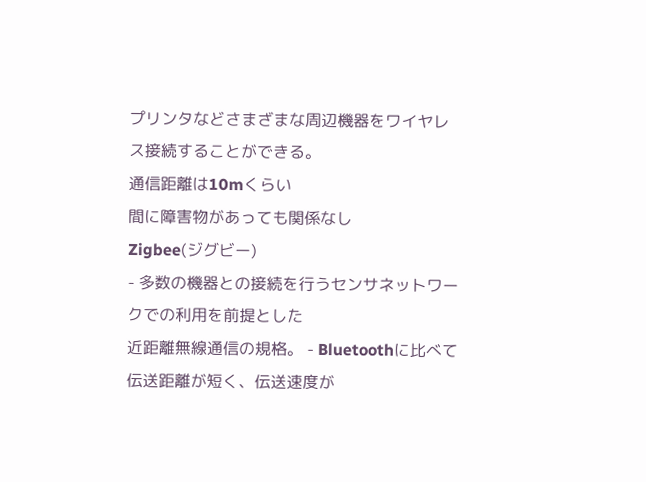プリンタなどさまざまな周辺機器をワイヤレス接続することができる。
通信距離は10mくらい
間に障害物があっても関係なし
Zigbee(ジグビー)
- 多数の機器との接続を行うセンサネットワークでの利用を前提とした
近距離無線通信の規格。 - Bluetoothに比べて
伝送距離が短く、伝送速度が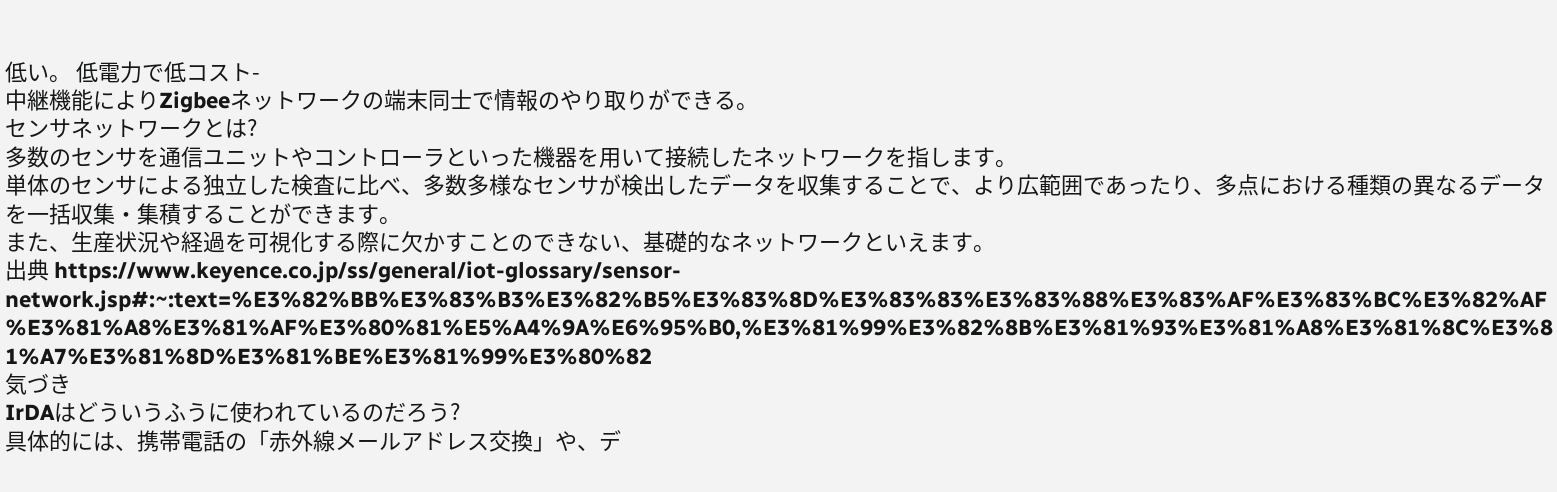低い。 低電力で低コスト-
中継機能によりZigbeeネットワークの端末同士で情報のやり取りができる。
センサネットワークとは?
多数のセンサを通信ユニットやコントローラといった機器を用いて接続したネットワークを指します。
単体のセンサによる独立した検査に比べ、多数多様なセンサが検出したデータを収集することで、より広範囲であったり、多点における種類の異なるデータを一括収集・集積することができます。
また、生産状況や経過を可視化する際に欠かすことのできない、基礎的なネットワークといえます。
出典 https://www.keyence.co.jp/ss/general/iot-glossary/sensor-network.jsp#:~:text=%E3%82%BB%E3%83%B3%E3%82%B5%E3%83%8D%E3%83%83%E3%83%88%E3%83%AF%E3%83%BC%E3%82%AF%E3%81%A8%E3%81%AF%E3%80%81%E5%A4%9A%E6%95%B0,%E3%81%99%E3%82%8B%E3%81%93%E3%81%A8%E3%81%8C%E3%81%A7%E3%81%8D%E3%81%BE%E3%81%99%E3%80%82
気づき
IrDAはどういうふうに使われているのだろう?
具体的には、携帯電話の「赤外線メールアドレス交換」や、デ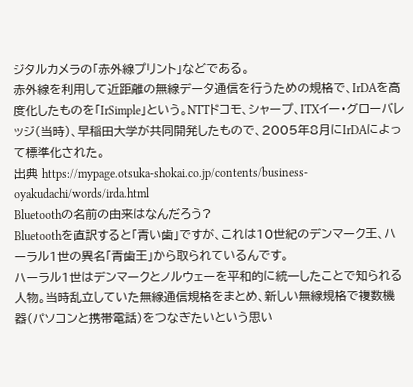ジタルカメラの「赤外線プリント」などである。
赤外線を利用して近距離の無線データ通信を行うための規格で、IrDAを高度化したものを「IrSimple」という。NTTドコモ、シャープ、ITXイー・グローバレッジ(当時)、早稲田大学が共同開発したもので、2005年8月にIrDAによって標準化された。
出典 https://mypage.otsuka-shokai.co.jp/contents/business-oyakudachi/words/irda.html
Bluetoothの名前の由来はなんだろう?
Bluetoothを直訳すると「青い歯」ですが、これは10世紀のデンマーク王、ハーラル1世の異名「青歯王」から取られているんです。
ハーラル1世はデンマークとノルウェーを平和的に統一したことで知られる人物。当時乱立していた無線通信規格をまとめ、新しい無線規格で複数機器(パソコンと携帯電話)をつなぎたいという思い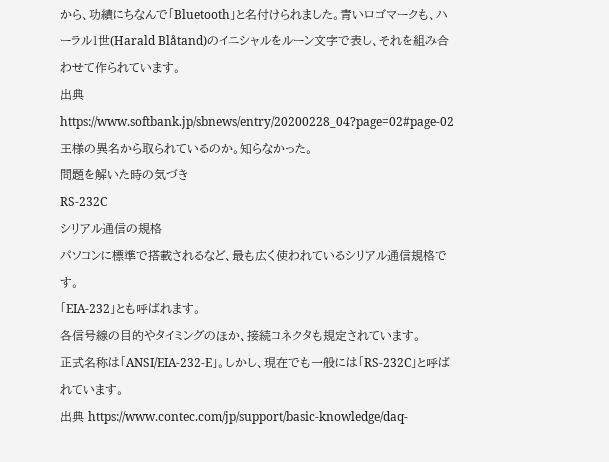から、功績にちなんで「Bluetooth」と名付けられました。青いロゴマークも、ハーラル1世(Harald Blåtand)のイニシャルをルーン文字で表し、それを組み合わせて作られています。
出典 https://www.softbank.jp/sbnews/entry/20200228_04?page=02#page-02
王様の異名から取られているのか。知らなかった。
問題を解いた時の気づき
RS-232C
シリアル通信の規格
パソコンに標準で搭載されるなど、最も広く使われているシリアル通信規格です。
「EIA-232」とも呼ばれます。
各信号線の目的やタイミングのほか、接続コネクタも規定されています。
正式名称は「ANSI/EIA-232-E」。しかし、現在でも一般には「RS-232C」と呼ばれています。
出典 https://www.contec.com/jp/support/basic-knowledge/daq-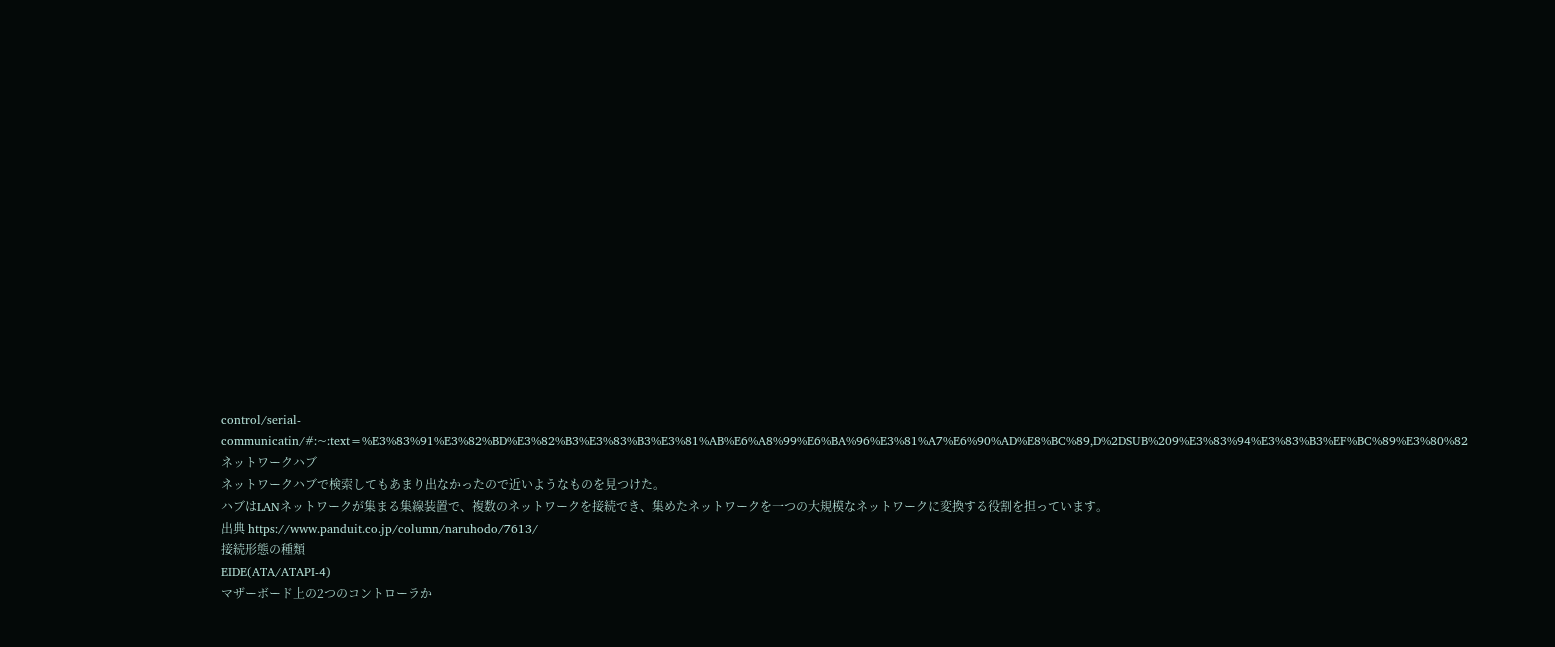control/serial-communicatin/#:~:text=%E3%83%91%E3%82%BD%E3%82%B3%E3%83%B3%E3%81%AB%E6%A8%99%E6%BA%96%E3%81%A7%E6%90%AD%E8%BC%89,D%2DSUB%209%E3%83%94%E3%83%B3%EF%BC%89%E3%80%82
ネットワークハブ
ネットワークハブで検索してもあまり出なかったので近いようなものを見つけた。
ハブはLANネットワークが集まる集線装置で、複数のネットワークを接続でき、集めたネットワークを一つの大規模なネットワークに変換する役割を担っています。
出典 https://www.panduit.co.jp/column/naruhodo/7613/
接続形態の種類
EIDE(ATA/ATAPI-4)
マザーボード上の2つのコントローラか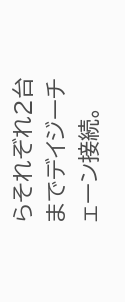らそれぞれ2台までデイジーチェーン接続。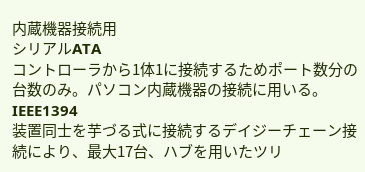内蔵機器接続用
シリアルATA
コントローラから1体1に接続するためポート数分の台数のみ。パソコン内蔵機器の接続に用いる。
IEEE1394
装置同士を芋づる式に接続するデイジーチェーン接続により、最大17台、ハブを用いたツリ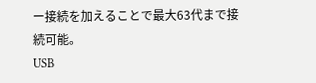ー接続を加えることで最大63代まで接続可能。
USB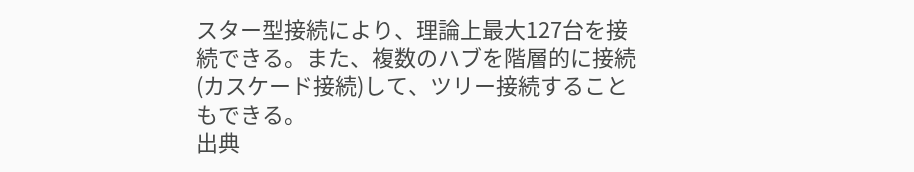スター型接続により、理論上最大127台を接続できる。また、複数のハブを階層的に接続(カスケード接続)して、ツリー接続することもできる。
出典